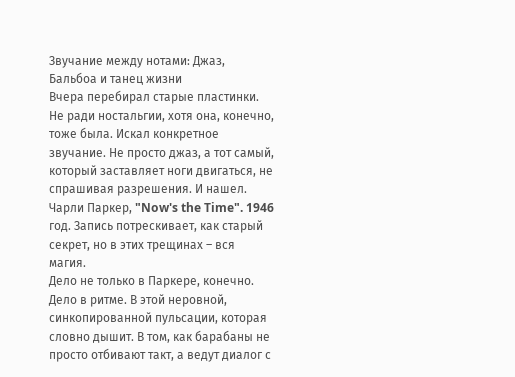Звучание между нотами: Джаз, Бальбоа и танец жизни
Вчера перебирал старые пластинки. Не ради ностальгии, хотя она, конечно, тоже была. Искал конкретное звучание. Не просто джаз, а тот самый, который заставляет ноги двигаться, не спрашивая разрешения. И нашел. Чарли Паркер, "Now's the Time". 1946 год. Запись потрескивает, как старый секрет, но в этих трещинах – вся магия.
Дело не только в Паркере, конечно. Дело в ритме. В этой неровной, синкопированной пульсации, которая словно дышит. В том, как барабаны не просто отбивают такт, а ведут диалог с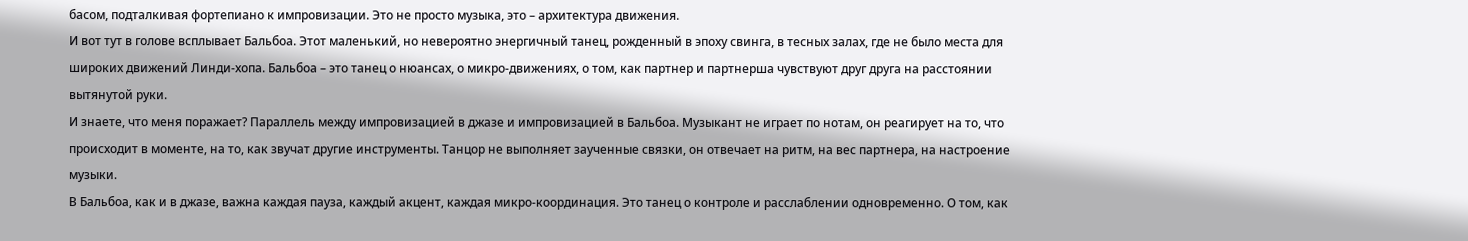басом, подталкивая фортепиано к импровизации. Это не просто музыка, это – архитектура движения.
И вот тут в голове всплывает Бальбоа. Этот маленький, но невероятно энергичный танец, рожденный в эпоху свинга, в тесных залах, где не было места для широких движений Линди-хопа. Бальбоа – это танец о нюансах, о микро-движениях, о том, как партнер и партнерша чувствуют друг друга на расстоянии вытянутой руки.
И знаете, что меня поражает? Параллель между импровизацией в джазе и импровизацией в Бальбоа. Музыкант не играет по нотам, он реагирует на то, что происходит в моменте, на то, как звучат другие инструменты. Танцор не выполняет заученные связки, он отвечает на ритм, на вес партнера, на настроение музыки.
В Бальбоа, как и в джазе, важна каждая пауза, каждый акцент, каждая микро-координация. Это танец о контроле и расслаблении одновременно. О том, как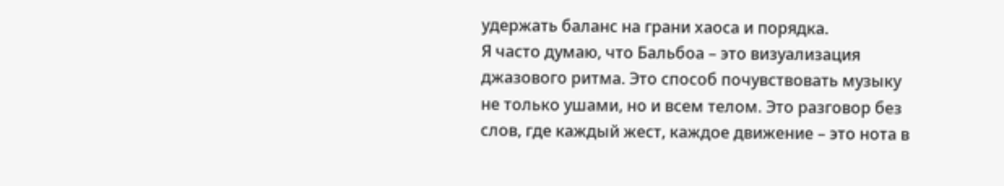удержать баланс на грани хаоса и порядка.
Я часто думаю, что Бальбоа – это визуализация джазового ритма. Это способ почувствовать музыку не только ушами, но и всем телом. Это разговор без слов, где каждый жест, каждое движение – это нота в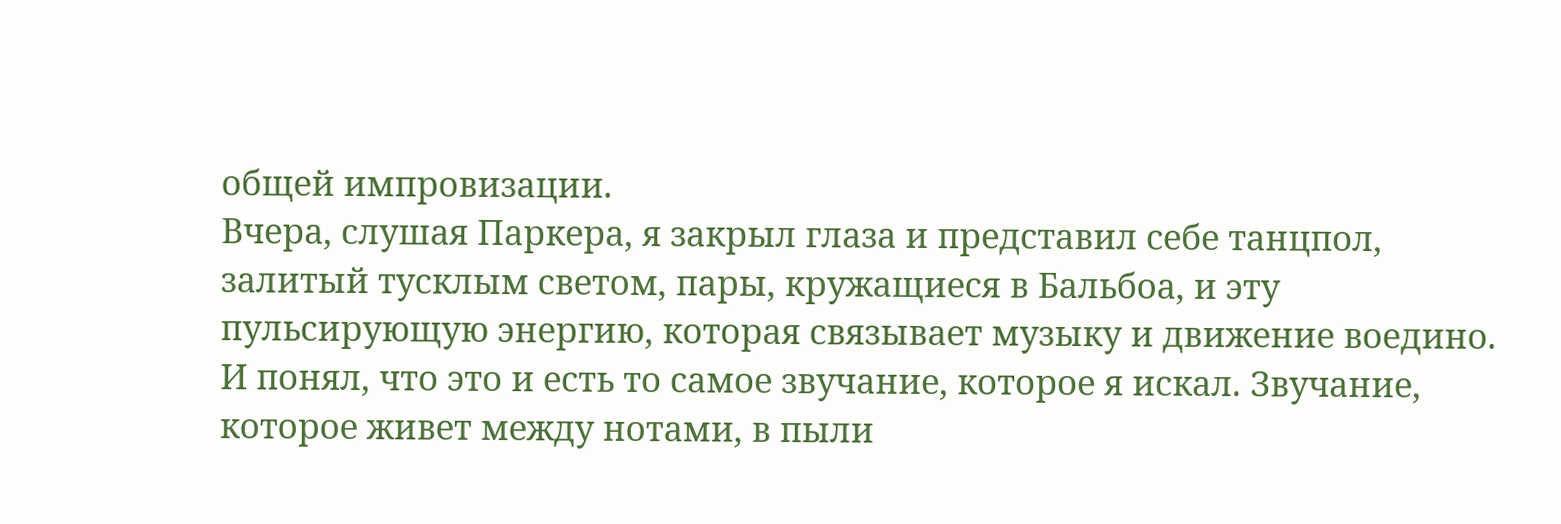общей импровизации.
Вчера, слушая Паркера, я закрыл глаза и представил себе танцпол, залитый тусклым светом, пары, кружащиеся в Бальбоа, и эту пульсирующую энергию, которая связывает музыку и движение воедино. И понял, что это и есть то самое звучание, которое я искал. Звучание, которое живет между нотами, в пыли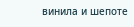винила и шепоте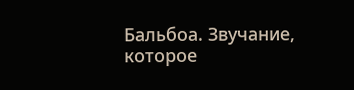Бальбоа. Звучание, которое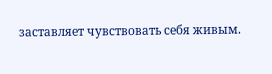заставляет чувствовать себя живым.